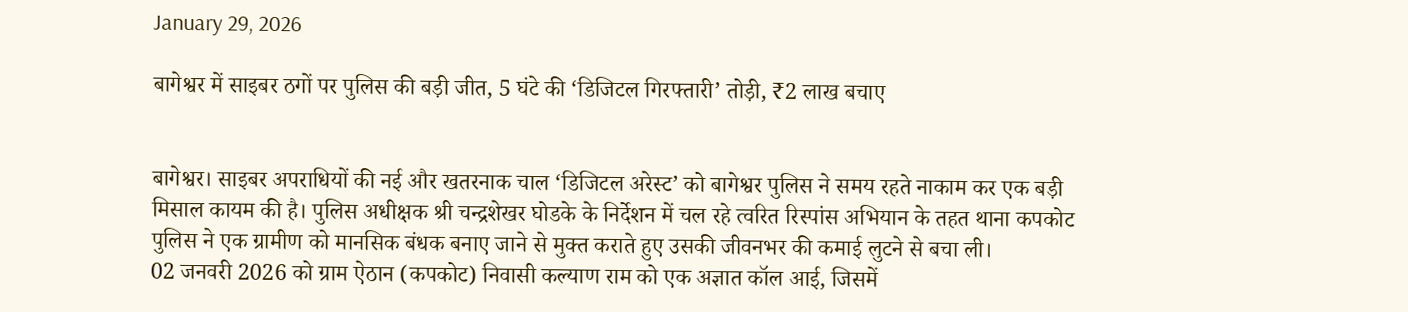January 29, 2026

बागेश्वर में साइबर ठगों पर पुलिस की बड़ी जीत, 5 घंटे की ‘डिजिटल गिरफ्तारी’ तोड़ी, ₹2 लाख बचाए


बागेश्वर। साइबर अपराधियों की नई और खतरनाक चाल ‘डिजिटल अरेस्ट’ को बागेश्वर पुलिस ने समय रहते नाकाम कर एक बड़ी मिसाल कायम की है। पुलिस अधीक्षक श्री चन्द्रशेखर घोडके के निर्देशन में चल रहे त्वरित रिस्पांस अभियान के तहत थाना कपकोट पुलिस ने एक ग्रामीण को मानसिक बंधक बनाए जाने से मुक्त कराते हुए उसकी जीवनभर की कमाई लुटने से बचा ली।
02 जनवरी 2026 को ग्राम ऐठान (कपकोट) निवासी कल्याण राम को एक अज्ञात कॉल आई, जिसमें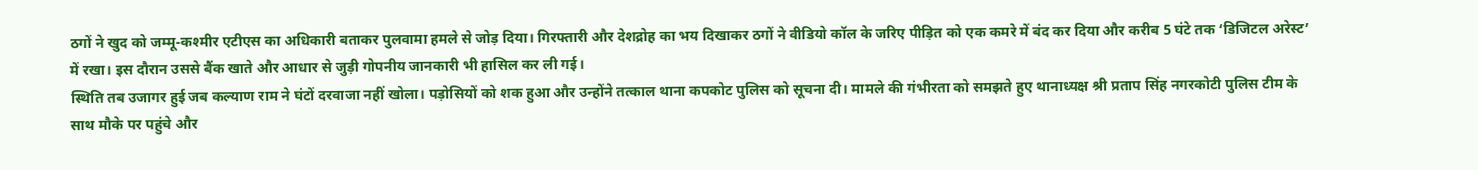ठगों ने खुद को जम्मू-कश्मीर एटीएस का अधिकारी बताकर पुलवामा हमले से जोड़ दिया। गिरफ्तारी और देशद्रोह का भय दिखाकर ठगों ने वीडियो कॉल के जरिए पीड़ित को एक कमरे में बंद कर दिया और करीब 5 घंटे तक ‘डिजिटल अरेस्ट’ में रखा। इस दौरान उससे बैंक खाते और आधार से जुड़ी गोपनीय जानकारी भी हासिल कर ली गई।
स्थिति तब उजागर हुई जब कल्याण राम ने घंटों दरवाजा नहीं खोला। पड़ोसियों को शक हुआ और उन्होंने तत्काल थाना कपकोट पुलिस को सूचना दी। मामले की गंभीरता को समझते हुए थानाध्यक्ष श्री प्रताप सिंह नगरकोटी पुलिस टीम के साथ मौके पर पहुंचे और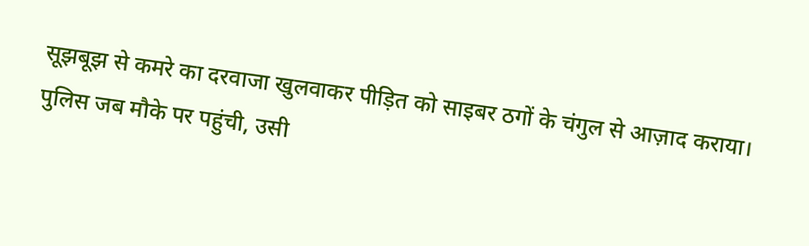सूझबूझ से कमरे का दरवाजा खुलवाकर पीड़ित को साइबर ठगों के चंगुल से आज़ाद कराया।
पुलिस जब मौके पर पहुंची, उसी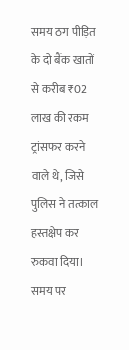समय ठग पीड़ित के दो बैंक खातों से करीब ₹02 लाख की रकम ट्रांसफर करने वाले थे, जिसे पुलिस ने तत्काल हस्तक्षेप कर रुकवा दिया। समय पर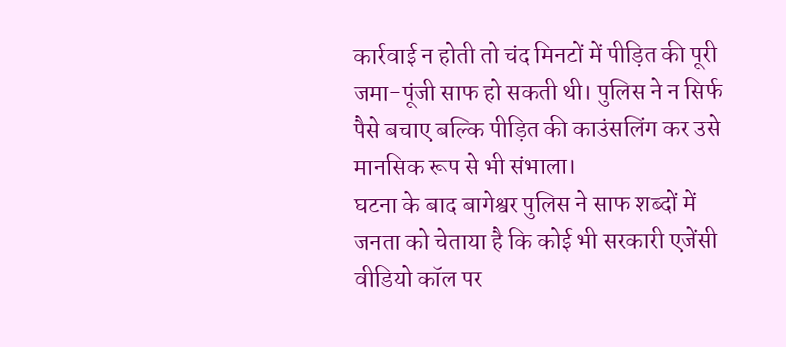कार्रवाई न होती तो चंद मिनटों में पीड़ित की पूरी जमा-पूंजी साफ हो सकती थी। पुलिस ने न सिर्फ पैसे बचाए बल्कि पीड़ित की काउंसलिंग कर उसे मानसिक रूप से भी संभाला।
घटना के बाद बागेश्वर पुलिस ने साफ शब्दों में जनता को चेताया है कि कोई भी सरकारी एजेंसी वीडियो कॉल पर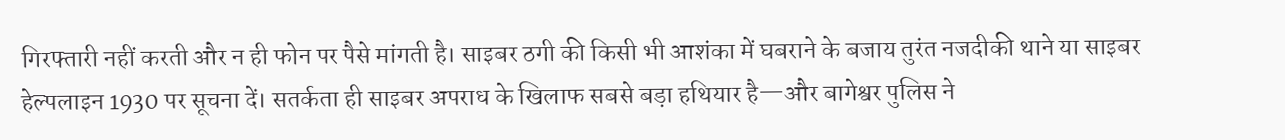गिरफ्तारी नहीं करती और न ही फोन पर पैसे मांगती है। साइबर ठगी की किसी भी आशंका में घबराने के बजाय तुरंत नजदीकी थाने या साइबर हेल्पलाइन 1930 पर सूचना दें। सतर्कता ही साइबर अपराध के खिलाफ सबसे बड़ा हथियार है—और बागेश्वर पुलिस ने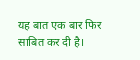यह बात एक बार फिर साबित कर दी है।